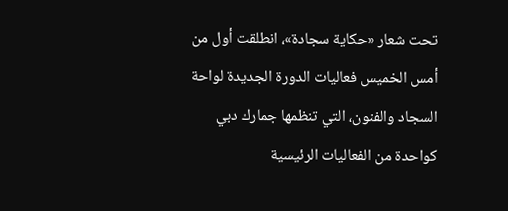تحت شعار «حكاية سجادة»، انطلقت أول من أمس الخميس فعاليات الدورة الجديدة لواحة السجاد والفنون، التي تنظمها جمارك دبي كواحدة من الفعاليات الرئيسية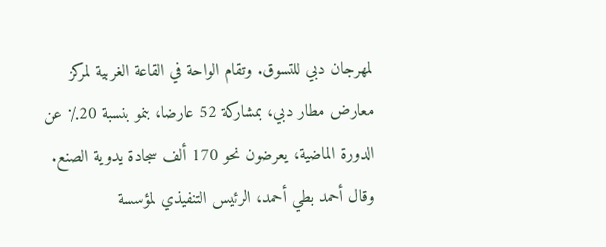لمهرجان دبي للتسوق. وتقام الواحة في القاعة الغربية لمركز معارض مطار دبي، بمشاركة 52 عارضا، بنمو بنسبة 20٪ عن الدورة الماضية، يعرضون نحو 170 ألف سجادة يدوية الصنع.
وقال أحمد بطي أحمد، الرئيس التنفيذي لمؤسسة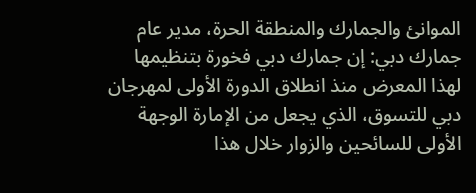الموانئ والجمارك والمنطقة الحرة، مدير عام جمارك دبي: إن جمارك دبي فخورة بتنظيمها لهذا المعرض منذ انطلاق الدورة الأولى لمهرجان دبي للتسوق، الذي يجعل من الإمارة الوجهة الأولى للسائحين والزوار خلال هذا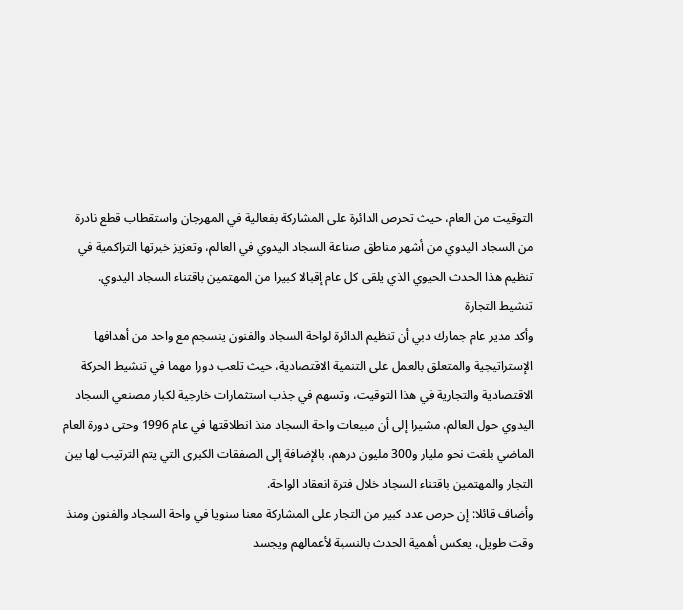التوقيت من العام، حيث تحرص الدائرة على المشاركة بفعالية في المهرجان واستقطاب قطع نادرة من السجاد اليدوي من أشهر مناطق صناعة السجاد اليدوي في العالم، وتعزيز خبرتها التراكمية في تنظيم هذا الحدث الحيوي الذي يلقى كل عام إقبالا كبيرا من المهتمين باقتناء السجاد اليدوي.
تنشيط التجارة
وأكد مدير عام جمارك دبي أن تنظيم الدائرة لواحة السجاد والفنون ينسجم مع واحد من أهدافها الإستراتيجية والمتعلق بالعمل على التنمية الاقتصادية، حيث تلعب دورا مهما في تنشيط الحركة الاقتصادية والتجارية في هذا التوقيت، وتسهم في جذب استثمارات خارجية لكبار مصنعي السجاد اليدوي حول العالم، مشيرا إلى أن مبيعات واحة السجاد منذ انطلاقتها في عام 1996 وحتى دورة العام الماضي بلغت نحو مليار و300 مليون درهم، بالإضافة إلى الصفقات الكبرى التي يتم الترتيب لها بين التجار والمهتمين باقتناء السجاد خلال فترة انعقاد الواحة.
وأضاف قائلا: إن حرص عدد كبير من التجار على المشاركة معنا سنويا في واحة السجاد والفنون ومنذ وقت طويل، يعكس أهمية الحدث بالنسبة لأعمالهم ويجسد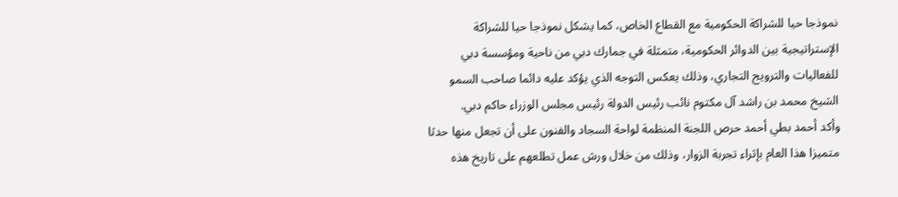نموذجا حيا للشراكة الحكومية مع القطاع الخاص، كما يشكل نموذجا حيا للشراكة الإستراتيجية بين الدوائر الحكومية، متمثلة في جمارك دبي من ناحية ومؤسسة دبي للفعاليات والترويج التجاري، وذلك يعكس التوجه الذي يؤكد عليه دائما صاحب السمو الشيخ محمد بن راشد آل مكتوم نائب رئيس الدولة رئيس مجلس الوزراء حاكم دبي.
وأكد أحمد بطي أحمد حرص اللجنة المنظمة لواحة السجاد والفنون على أن تجعل منها حدثا متميزا هذا العام بإثراء تجربة الزوار، وذلك من خلال ورش عمل تطلعهم على تاريخ هذه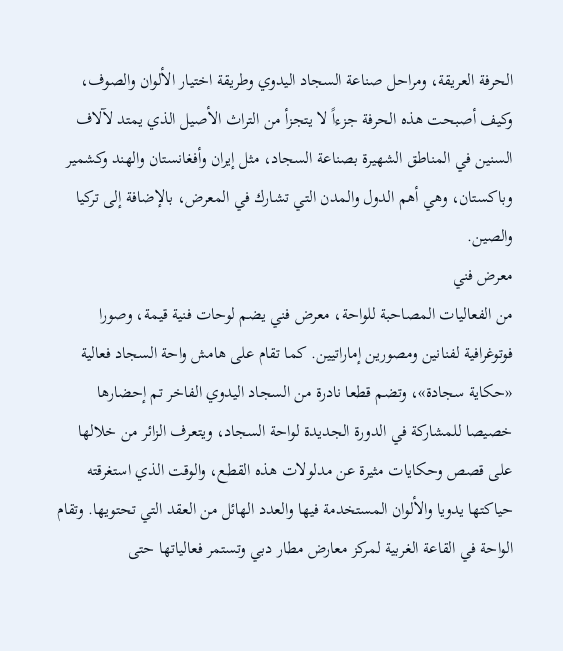الحرفة العريقة، ومراحل صناعة السجاد اليدوي وطريقة اختيار الألوان والصوف، وكيف أصبحت هذه الحرفة جزءاً لا يتجزأ من التراث الأصيل الذي يمتد لآلاف السنين في المناطق الشهيرة بصناعة السجاد، مثل إيران وأفغانستان والهند وكشمير وباكستان، وهي أهم الدول والمدن التي تشارك في المعرض، بالإضافة إلى تركيا والصين.
معرض فني
من الفعاليات المصاحبة للواحة، معرض فني يضم لوحات فنية قيمة، وصورا فوتوغرافية لفنانين ومصورين إماراتيين. كما تقام على هامش واحة السجاد فعالية «حكاية سجادة»، وتضم قطعا نادرة من السجاد اليدوي الفاخر تم إحضارها خصيصا للمشاركة في الدورة الجديدة لواحة السجاد، ويتعرف الزائر من خلالها على قصص وحكايات مثيرة عن مدلولات هذه القطع، والوقت الذي استغرقته حياكتها يدويا والألوان المستخدمة فيها والعدد الهائل من العقد التي تحتويها. وتقام الواحة في القاعة الغربية لمركز معارض مطار دبي وتستمر فعالياتها حتى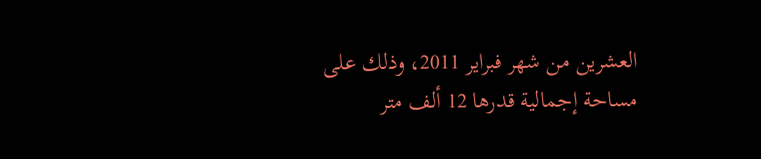العشرين من شهر فبراير 2011، وذلك على مساحة إجمالية قدرها 12 ألف متر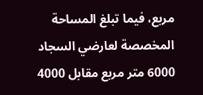مربع، فيما تبلغ المساحة المخصصة لعارضي السجاد 6000 متر مربع مقابل 4000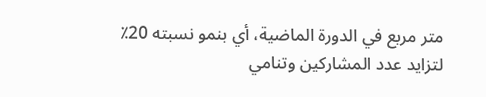متر مربع في الدورة الماضية، أي بنمو نسبته 20٪ لتزايد عدد المشاركين وتنامي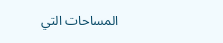المساحات التي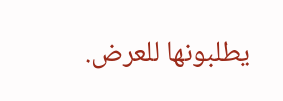يطلبونها للعرض.